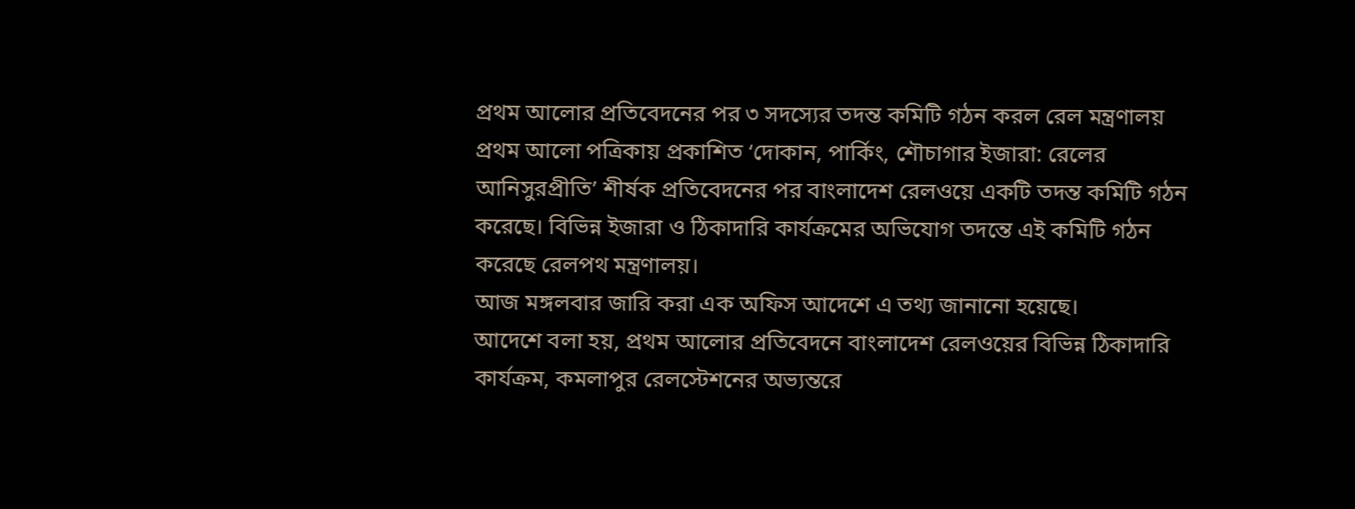প্রথম আলোর প্রতিবেদনের পর ৩ সদস্যের তদন্ত কমিটি গঠন করল রেল মন্ত্রণালয়
প্রথম আলো পত্রিকায় প্রকাশিত ‘দোকান, পার্কিং, শৌচাগার ইজারা: রেলের আনিসুরপ্রীতি’ শীর্ষক প্রতিবেদনের পর বাংলাদেশ রেলওয়ে একটি তদন্ত কমিটি গঠন করেছে। বিভিন্ন ইজারা ও ঠিকাদারি কার্যক্রমের অভিযোগ তদন্তে এই কমিটি গঠন করেছে রেলপথ মন্ত্রণালয়।
আজ মঙ্গলবার জারি করা এক অফিস আদেশে এ তথ্য জানানো হয়েছে।
আদেশে বলা হয়, প্রথম আলোর প্রতিবেদনে বাংলাদেশ রেলওয়ের বিভিন্ন ঠিকাদারি কার্যক্রম, কমলাপুর রেলস্টেশনের অভ্যন্তরে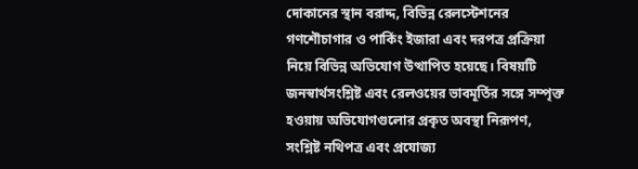দোকানের স্থান বরাদ্দ, বিভিন্ন রেলস্টেশনের গণশৌচাগার ও পার্কিং ইজারা এবং দরপত্র প্রক্রিয়া নিয়ে বিভিন্ন অভিযোগ উত্থাপিত হয়েছে। বিষয়টি জনস্বার্থসংশ্লিষ্ট এবং রেলওয়ের ভাবমূর্তির সঙ্গে সম্পৃক্ত হওয়ায় অভিযোগগুলোর প্রকৃত অবস্থা নিরূপণ, সংশ্লিষ্ট নথিপত্র এবং প্রযোজ্য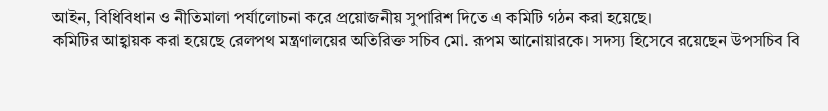আইন, বিধিবিধান ও নীতিমালা পর্যালোচনা করে প্রয়োজনীয় সুপারিশ দিতে এ কমিটি গঠন করা হয়েছে।
কমিটির আহ্বায়ক করা হয়েছে রেলপথ মন্ত্রণালয়ের অতিরিক্ত সচিব মো. রূপম আনোয়ারকে। সদস্য হিসেবে রয়েছেন উপসচিব বি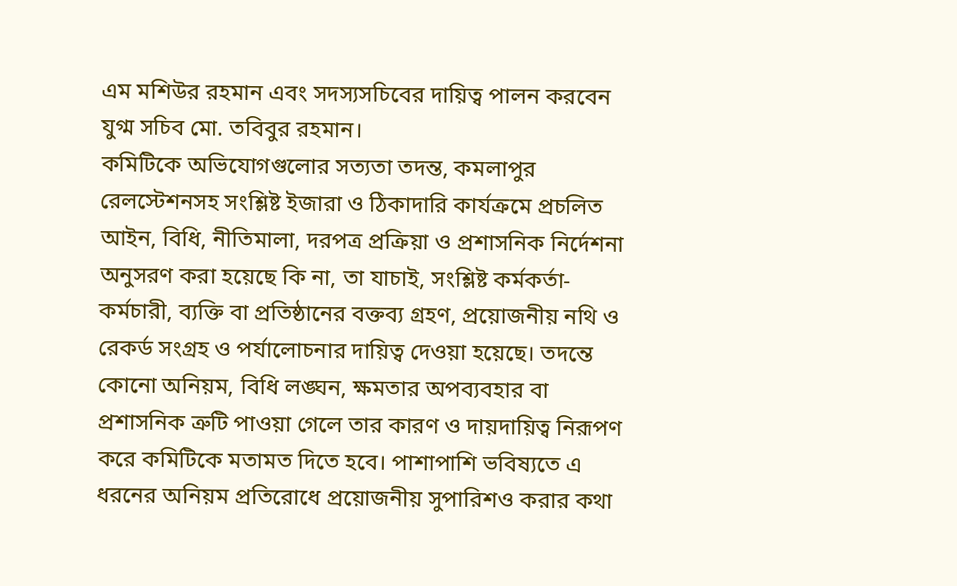এম মশিউর রহমান এবং সদস্যসচিবের দায়িত্ব পালন করবেন যুগ্ম সচিব মো. তবিবুর রহমান।
কমিটিকে অভিযোগগুলোর সত্যতা তদন্ত, কমলাপুর রেলস্টেশনসহ সংশ্লিষ্ট ইজারা ও ঠিকাদারি কার্যক্রমে প্রচলিত আইন, বিধি, নীতিমালা, দরপত্র প্রক্রিয়া ও প্রশাসনিক নির্দেশনা অনুসরণ করা হয়েছে কি না, তা যাচাই, সংশ্লিষ্ট কর্মকর্তা-কর্মচারী, ব্যক্তি বা প্রতিষ্ঠানের বক্তব্য গ্রহণ, প্রয়োজনীয় নথি ও রেকর্ড সংগ্রহ ও পর্যালোচনার দায়িত্ব দেওয়া হয়েছে। তদন্তে কোনো অনিয়ম, বিধি লঙ্ঘন, ক্ষমতার অপব্যবহার বা প্রশাসনিক ত্রুটি পাওয়া গেলে তার কারণ ও দায়দায়িত্ব নিরূপণ করে কমিটিকে মতামত দিতে হবে। পাশাপাশি ভবিষ্যতে এ ধরনের অনিয়ম প্রতিরোধে প্রয়োজনীয় সুপারিশও করার কথা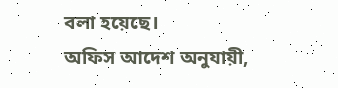বলা হয়েছে।
অফিস আদেশ অনুযায়ী,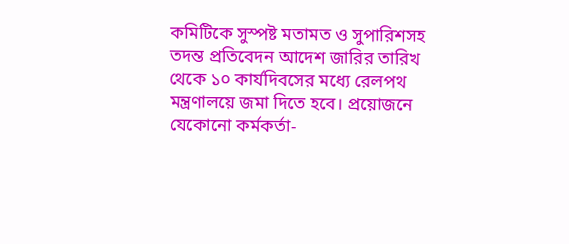কমিটিকে সুস্পষ্ট মতামত ও সুপারিশসহ তদন্ত প্রতিবেদন আদেশ জারির তারিখ থেকে ১০ কার্যদিবসের মধ্যে রেলপথ মন্ত্রণালয়ে জমা দিতে হবে। প্রয়োজনে যেকোনো কর্মকর্তা-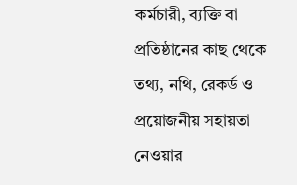কর্মচারী, ব্যক্তি বা প্রতিষ্ঠানের কাছ থেকে তথ্য, নথি, রেকর্ড ও প্রয়োজনীয় সহায়তা নেওয়ার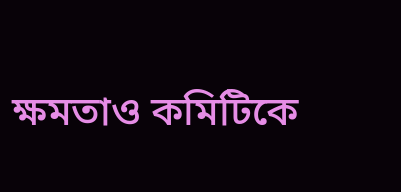ক্ষমতাও কমিটিকে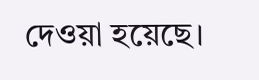দেওয়া হয়েছে।